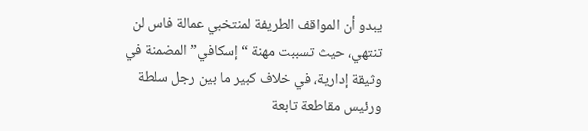يبدو أن المواقف الطريفة لمنتخبي عمالة فاس لن تنتهي، حيث تسببت مهنة “إسكافي” المضمنة في وثيقة إدارية، في خلاف كبير ما بين رجل سلطة ورئيس مقاطعة تابعة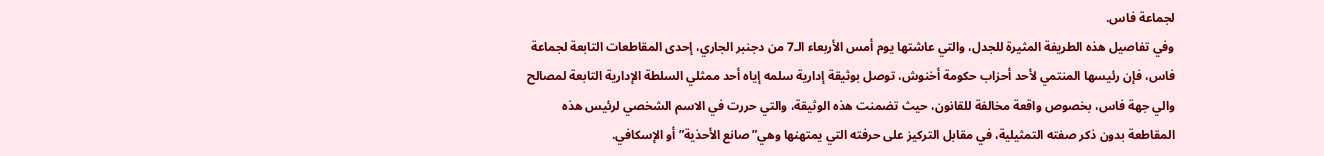لجماعة فاس.
وفي تفاصيل هذه الطريفة المثيرة للجدل، والتي عاشتها يوم أمس الأربعاء الـ7 من دجنبر الجاري، إحدى المقاطعات التابعة لجماعة فاس، فإن رئيسها المنتمي لأحد أحزاب حكومة أخنوش، توصل بوثيقة إدارية سلمه إياه أحد ممثلي السلطة الإدارية التابعة لمصالح والي جهة فاس، بخصوص واقعة مخالفة للقانون، حيث تضمنت هذه الوثيقة، والتي حررت في الاسم الشخصي لرئيس هذه المقاطعة بدون ذكر صفته التمثيلية، في مقابل التركيز على حرفته التي يمتهنها وهي”صانع الأحذية” أو الإسكافي.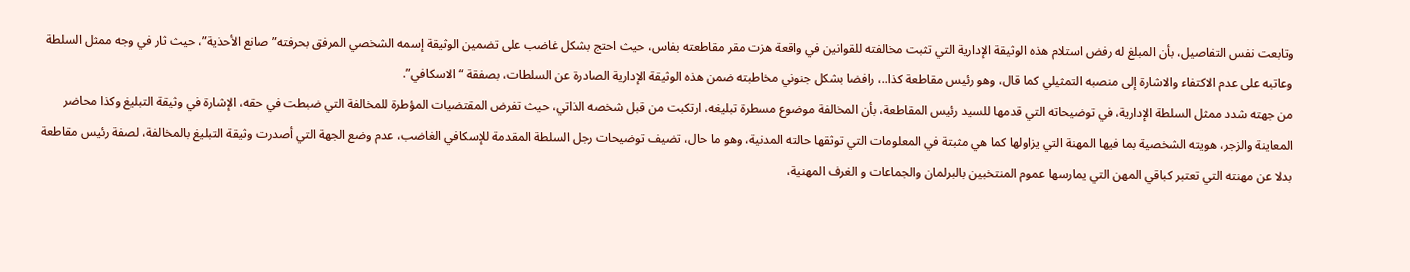وتابعت نفس التفاصيل، بأن المبلغ له رفض استلام هذه الوثيقة الإدارية التي تثبت مخالفته للقوانين في واقعة هزت مقر مقاطعته بفاس، حيث احتج بشكل غاضب على تضمين الوثيقة إسمه الشخصي المرفق بحرفته”صانع الأحذية”، حيث ثار في وجه ممثل السلطة وعاتبه على عدم الاكتفاء والاشارة إلى منصبه التمثيلي كما قال، وهو رئيس مقاطعة كذا..، رافضا بشكل جنوني مخاطبته ضمن هذه الوثيقة الإدارية الصادرة عن السلطات، بصفقة “الاسكافي”.
من جهته شدد ممثل السلطة الإدارية، في توضيحاته التي قدمها للسيد رئيس المقاطعة، بأن المخالفة موضوع مسطرة تبليغه، ارتكبت من قبل شخصه الذاتي، حيث تفرض المقتضيات المؤطرة للمخالفة التي ضبطت في حقه، الإشارة في وثيقة التبليغ وكذا محاضر المعاينة والزجر، هويته الشخصية بما فيها المهنة التي يزاولها كما هي مثبتة في المعلومات التي توثقها حالته المدنية، وهو ما حال، تضيف توضيحات رجل السلطة المقدمة للإسكافي الغاضب، عدم وضع الجهة التي أصدرت وثيقة التبليغ بالمخالفة، لصفة رئيس مقاطعة بدلا عن مهنته التي تعتبر كباقي المهن التي يمارسها عموم المنتخبين بالبرلمان والجماعات و الغرف المهنية،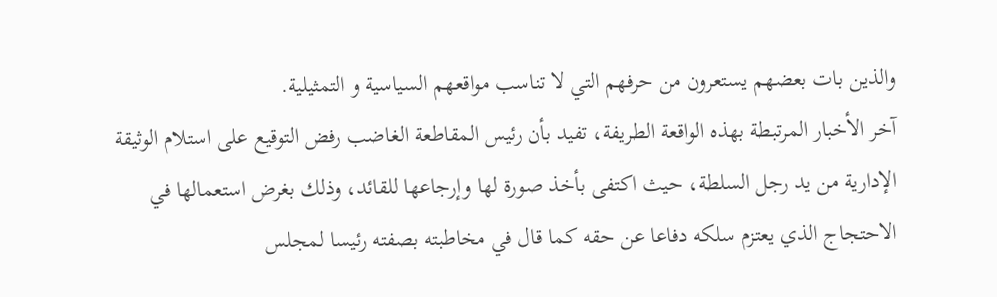والذين بات بعضهم يستعرون من حرفهم التي لا تناسب مواقعهم السياسية و التمثيلية.
آخر الأخبار المرتبطة بهذه الواقعة الطريفة، تفيد بأن رئيس المقاطعة الغاضب رفض التوقيع على استلام الوثيقة الإدارية من يد رجل السلطة، حيث اكتفى بأخذ صورة لها وإرجاعها للقائد، وذلك بغرض استعمالها في الاحتجاج الذي يعتزم سلكه دفاعا عن حقه كما قال في مخاطبته بصفته رئيسا لمجلس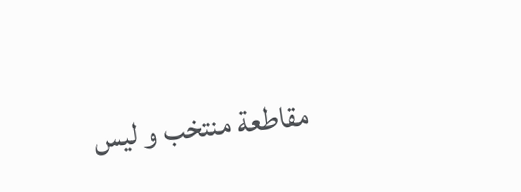مقاطعة منتخب و ليس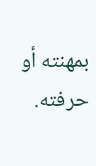بمهنته أو حرفته.